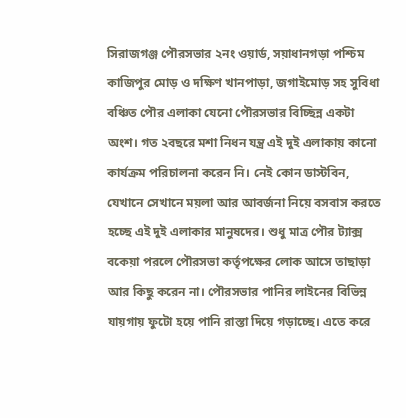সিরাজগঞ্জ পৌরসভার ২নং ওয়ার্ড, সয়াধানগড়া পশ্চিম কাজিপুর মোড় ও দক্ষিণ খানপাড়া, জগাইমোড় সহ সুবিধা বঞ্চিত পৌর এলাকা যেনো পৌরসভার বিচ্ছিন্ন একটা অংশ। গত ২বছরে মশা নিধন যন্ত্র এই দুই এলাকায় কানো কার্যক্রম পরিচালনা করেন নি। নেই কোন ডাস্টবিন, যেখানে সেখানে ময়লা আর আবর্জনা নিয়ে বসবাস করতে হচ্ছে এই দুই এলাকার মানুষদের। শুধু মাত্র পৌর ট্যাক্স বকেয়া পরলে পৌরসভা কর্তৃপক্ষের লোক আসে তাছাড়া আর কিছু করেন না। পৌরসভার পানির লাইনের বিভিন্ন যায়গায় ফুটো হয়ে পানি রাস্তা দিয়ে গড়াচ্ছে। এতে করে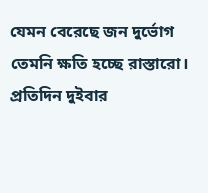যেমন বেরেছে জন দুর্ভোগ তেমনি ক্ষতি হচ্ছে রাস্তারো। প্রতিদিন দুইবার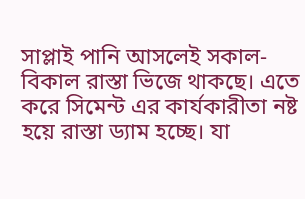সাপ্লাই পানি আসলেই সকাল-বিকাল রাস্তা ভিজে থাকছে। এতে করে সিমেন্ট এর কার্যকারীতা নষ্ট হয়ে রাস্তা ড্যাম হচ্ছে। যা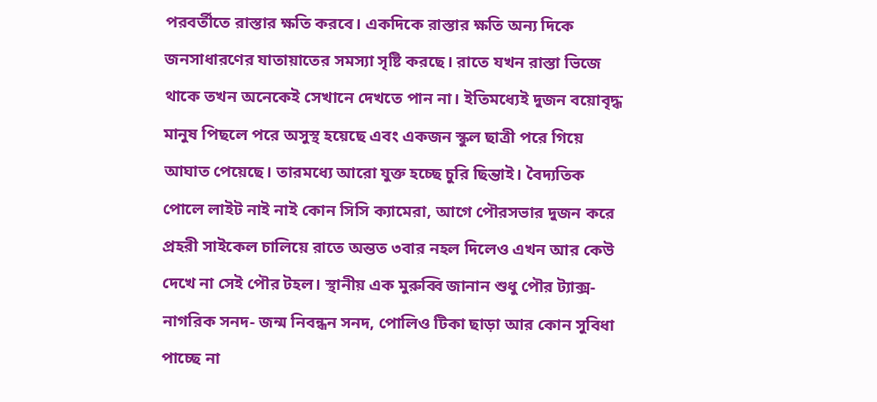পরবর্তীতে রাস্তার ক্ষতি করবে। একদিকে রাস্তার ক্ষতি অন্য দিকে জনসাধারণের যাতায়াতের সমস্যা সৃষ্টি করছে। রাতে যখন রাস্তা ভিজে থাকে তখন অনেকেই সেখানে দেখতে পান না। ইতিমধ্যেই দুজন বয়োবৃদ্ধ মানুষ পিছলে পরে অসুস্থ হয়েছে এবং একজন স্কুল ছাত্রী পরে গিয়ে আঘাত পেয়েছে। তারমধ্যে আরো যুক্ত হচ্ছে চুরি ছিন্তাই। বৈদ্যতিক পোলে লাইট নাই নাই কোন সিসি ক্যামেরা, আগে পৌরসভার দুজন করে প্রহরী সাইকেল চালিয়ে রাতে অন্তত ৩বার নহল দিলেও এখন আর কেউ দেখে না সেই পৌর টহল। স্থানীয় এক মুরুব্বি জানান শুধু পৌর ট্যাক্স- নাগরিক সনদ- জন্ম নিবন্ধন সনদ, পোলিও টিকা ছাড়া আর কোন সুবিধা পাচ্ছে না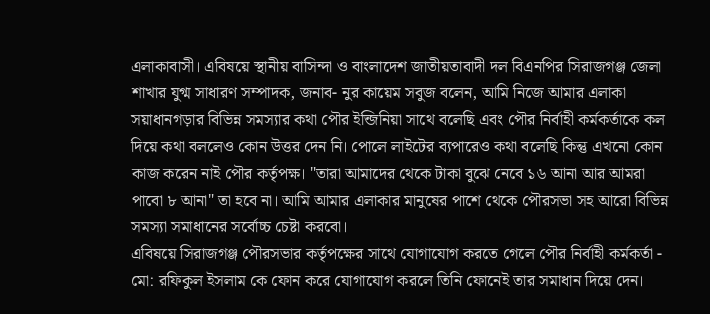এলাকাবাসী। এবিষয়ে স্থানীয় বাসিন্দা ও বাংলাদেশ জাতীয়তাবাদী দল বিএনপির সিরাজগঞ্জ জেলা শাখার যুগ্ম সাধারণ সম্পাদক, জনাব- নুর কায়েম সবুজ বলেন, আমি নিজে আমার এলাকা সয়াধানগড়ার বিভিন্ন সমস্যার কথা পৌর ইন্জিনিয়া সাথে বলেছি এবং পৌর নির্বাহী কর্মকর্তাকে কল দিয়ে কথা বললেও কোন উত্তর দেন নি। পোলে লাইটের ব্যপারেও কথা বলেছি কিন্তু এখনো কোন কাজ করেন নাই পৌর কর্তৃপক্ষ। "তারা আমাদের থেকে টাকা বুঝে নেবে ১৬ আনা আর আমরা পাবো ৮ আনা" তা হবে না। আমি আমার এলাকার মানুষের পাশে থেকে পৌরসভা সহ আরো বিভিন্ন সমস্যা সমাধানের সর্বোচ্চ চেষ্টা করবো।
এবিষয়ে সিরাজগঞ্জ পৌরসভার কর্তৃপক্ষের সাথে যোগাযোগ করতে গেলে পৌর নির্বাহী কর্মকর্তা - মো: রফিকুল ইসলাম কে ফোন করে যোগাযোগ করলে তিনি ফোনেই তার সমাধান দিয়ে দেন।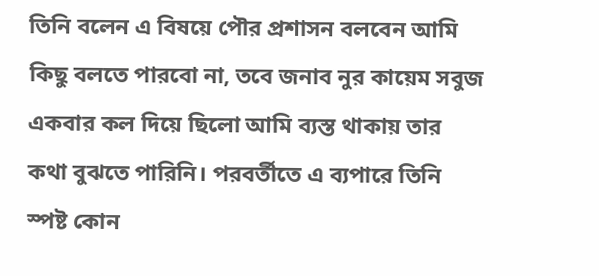তিনি বলেন এ বিষয়ে পৌর প্রশাসন বলবেন আমি কিছু বলতে পারবো না, তবে জনাব নুর কায়েম সবুজ একবার কল দিয়ে ছিলো আমি ব্যস্ত থাকায় তার কথা বুঝতে পারিনি। পরবর্তীতে এ ব্যপারে তিনি স্পষ্ট কোন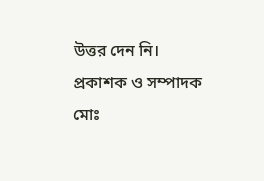উত্তর দেন নি।
প্রকাশক ও সম্পাদক
মোঃ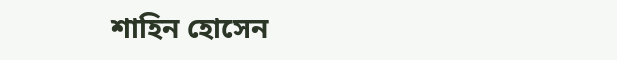শাহিন হোসেন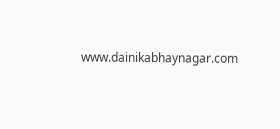www.dainikabhaynagar.com